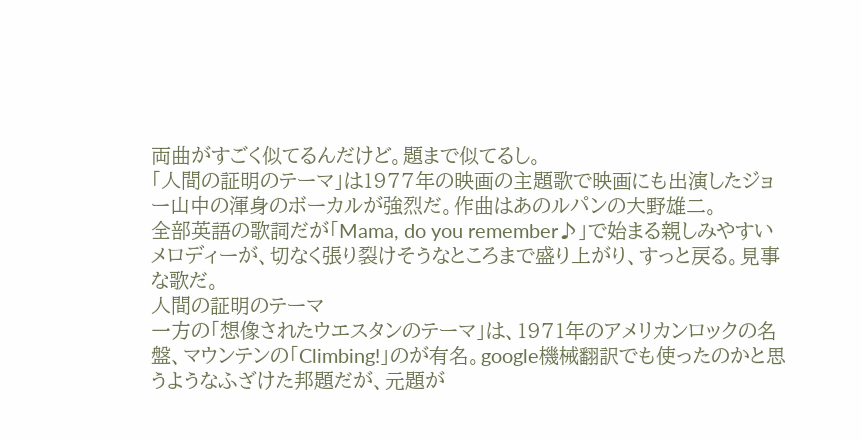両曲がすごく似てるんだけど。題まで似てるし。
「人間の証明のテーマ」は1977年の映画の主題歌で映画にも出演したジョー山中の渾身のボーカルが強烈だ。作曲はあのルパンの大野雄二。
全部英語の歌詞だが「Mama, do you remember♪」で始まる親しみやすいメロディーが、切なく張り裂けそうなところまで盛り上がり、すっと戻る。見事な歌だ。
人間の証明のテーマ
一方の「想像されたウエスタンのテーマ」は、1971年のアメリカンロックの名盤、マウンテンの「Climbing!」のが有名。google機械翻訳でも使ったのかと思うようなふざけた邦題だが、元題が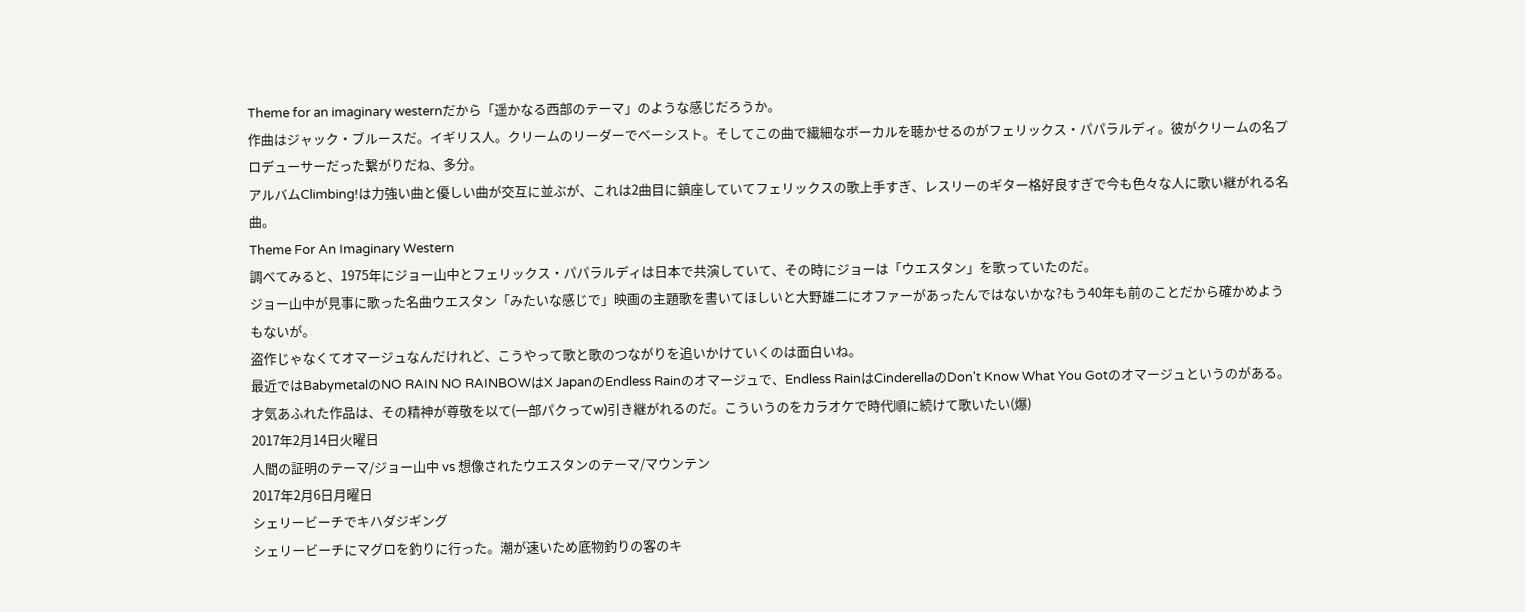Theme for an imaginary westernだから「遥かなる西部のテーマ」のような感じだろうか。
作曲はジャック・ブルースだ。イギリス人。クリームのリーダーでベーシスト。そしてこの曲で繊細なボーカルを聴かせるのがフェリックス・パパラルディ。彼がクリームの名プロデューサーだった繋がりだね、多分。
アルバムClimbing!は力強い曲と優しい曲が交互に並ぶが、これは2曲目に鎮座していてフェリックスの歌上手すぎ、レスリーのギター格好良すぎで今も色々な人に歌い継がれる名曲。
Theme For An Imaginary Western
調べてみると、1975年にジョー山中とフェリックス・パパラルディは日本で共演していて、その時にジョーは「ウエスタン」を歌っていたのだ。
ジョー山中が見事に歌った名曲ウエスタン「みたいな感じで」映画の主題歌を書いてほしいと大野雄二にオファーがあったんではないかな?もう40年も前のことだから確かめようもないが。
盗作じゃなくてオマージュなんだけれど、こうやって歌と歌のつながりを追いかけていくのは面白いね。
最近ではBabymetalのNO RAIN NO RAINBOWはX JapanのEndless Rainのオマージュで、Endless RainはCinderellaのDon't Know What You Gotのオマージュというのがある。
才気あふれた作品は、その精神が尊敬を以て(一部パクってw)引き継がれるのだ。こういうのをカラオケで時代順に続けて歌いたい(爆)
2017年2月14日火曜日
人間の証明のテーマ/ジョー山中 vs 想像されたウエスタンのテーマ/マウンテン
2017年2月6日月曜日
シェリービーチでキハダジギング
シェリービーチにマグロを釣りに行った。潮が速いため底物釣りの客のキ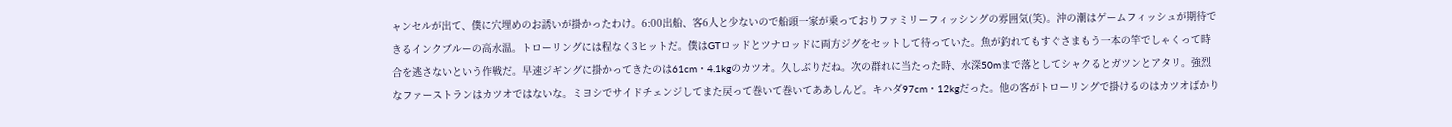ャンセルが出て、僕に穴埋めのお誘いが掛かったわけ。6:00出船、客6人と少ないので船頭一家が乗っておりファミリーフィッシングの雰囲気(笑)。沖の潮はゲームフィッシュが期待できるインクブルーの高水温。トローリングには程なく3ヒットだ。僕はGTロッドとツナロッドに両方ジグをセットして待っていた。魚が釣れてもすぐさまもう一本の竿でしゃくって時合を逃さないという作戦だ。早速ジギングに掛かってきたのは61cm・4.1kgのカツオ。久しぶりだね。次の群れに当たった時、水深50mまで落としてシャクるとガツンとアタリ。強烈なファーストランはカツオではないな。ミヨシでサイドチェンジしてまた戻って巻いて巻いてああしんど。キハダ97cm・12kgだった。他の客がトローリングで掛けるのはカツオばかり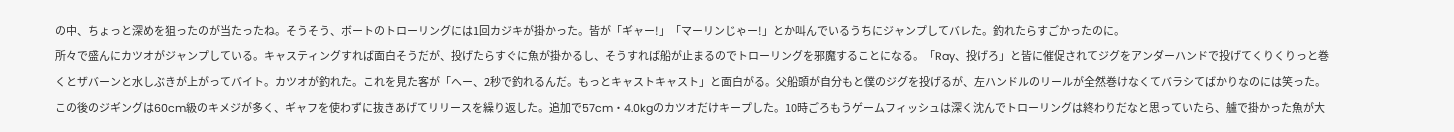の中、ちょっと深めを狙ったのが当たったね。そうそう、ボートのトローリングには1回カジキが掛かった。皆が「ギャー!」「マーリンじゃー!」とか叫んでいるうちにジャンプしてバレた。釣れたらすごかったのに。
所々で盛んにカツオがジャンプしている。キャスティングすれば面白そうだが、投げたらすぐに魚が掛かるし、そうすれば船が止まるのでトローリングを邪魔することになる。「Ray、投げろ」と皆に催促されてジグをアンダーハンドで投げてくりくりっと巻くとザバーンと水しぶきが上がってバイト。カツオが釣れた。これを見た客が「へー、2秒で釣れるんだ。もっとキャストキャスト」と面白がる。父船頭が自分もと僕のジグを投げるが、左ハンドルのリールが全然巻けなくてバラシてばかりなのには笑った。
この後のジギングは60cm級のキメジが多く、ギャフを使わずに抜きあげてリリースを繰り返した。追加で57cm・4.0kgのカツオだけキープした。10時ごろもうゲームフィッシュは深く沈んでトローリングは終わりだなと思っていたら、艫で掛かった魚が大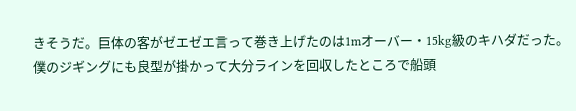きそうだ。巨体の客がゼエゼエ言って巻き上げたのは1mオーバー・15kg級のキハダだった。僕のジギングにも良型が掛かって大分ラインを回収したところで船頭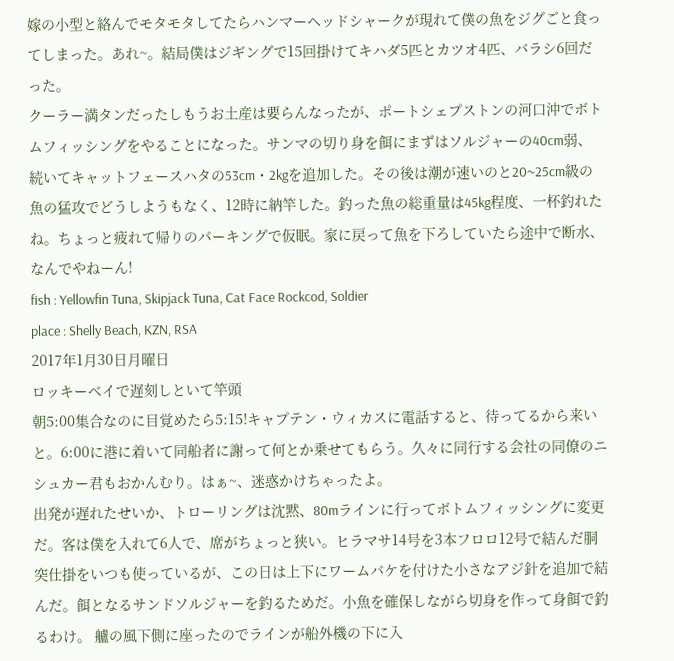嫁の小型と絡んでモタモタしてたらハンマーヘッドシャークが現れて僕の魚をジグごと食ってしまった。あれ~。結局僕はジギングで15回掛けてキハダ5匹とカツオ4匹、バラシ6回だった。
クーラー満タンだったしもうお土産は要らんなったが、ポートシェプストンの河口沖でボトムフィッシングをやることになった。サンマの切り身を餌にまずはソルジャーの40cm弱、続いてキャットフェースハタの53cm・2kgを追加した。その後は潮が速いのと20~25cm級の魚の猛攻でどうしようもなく、12時に納竿した。釣った魚の総重量は45kg程度、一杯釣れたね。ちょっと疲れて帰りのパーキングで仮眠。家に戻って魚を下ろしていたら途中で断水、なんでやねーん!
fish : Yellowfin Tuna, Skipjack Tuna, Cat Face Rockcod, Soldier
place : Shelly Beach, KZN, RSA
2017年1月30日月曜日
ロッキーベイで遅刻しといて竿頭
朝5:00集合なのに目覚めたら5:15!キャプテン・ウィカスに電話すると、待ってるから来いと。6:00に港に着いて同船者に謝って何とか乗せてもらう。久々に同行する会社の同僚のニシュカー君もおかんむり。はぁ~、迷惑かけちゃったよ。
出発が遅れたせいか、トローリングは沈黙、80mラインに行ってボトムフィッシングに変更だ。客は僕を入れて6人で、席がちょっと狭い。ヒラマサ14号を3本フロロ12号で結んだ胴突仕掛をいつも使っているが、この日は上下にワームバケを付けた小さなアジ針を追加で結んだ。餌となるサンドソルジャーを釣るためだ。小魚を確保しながら切身を作って身餌で釣るわけ。 艫の風下側に座ったのでラインが船外機の下に入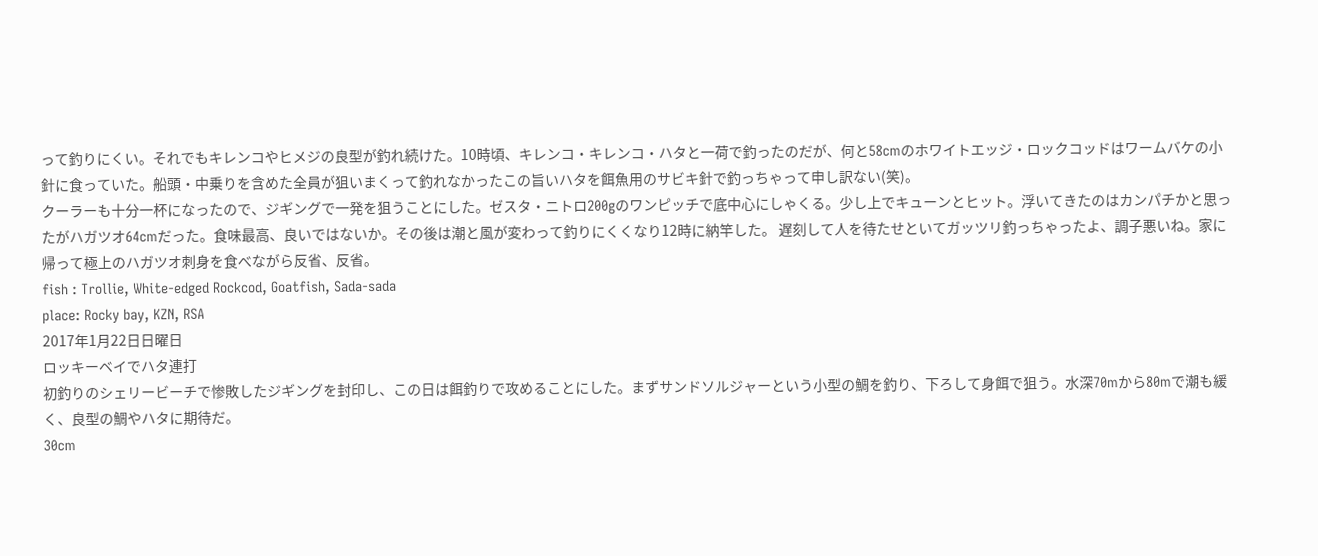って釣りにくい。それでもキレンコやヒメジの良型が釣れ続けた。10時頃、キレンコ・キレンコ・ハタと一荷で釣ったのだが、何と58cmのホワイトエッジ・ロックコッドはワームバケの小針に食っていた。船頭・中乗りを含めた全員が狙いまくって釣れなかったこの旨いハタを餌魚用のサビキ針で釣っちゃって申し訳ない(笑)。
クーラーも十分一杯になったので、ジギングで一発を狙うことにした。ゼスタ・ニトロ200gのワンピッチで底中心にしゃくる。少し上でキューンとヒット。浮いてきたのはカンパチかと思ったがハガツオ64cmだった。食味最高、良いではないか。その後は潮と風が変わって釣りにくくなり12時に納竿した。 遅刻して人を待たせといてガッツリ釣っちゃったよ、調子悪いね。家に帰って極上のハガツオ刺身を食べながら反省、反省。
fish : Trollie, White-edged Rockcod, Goatfish, Sada-sada
place: Rocky bay, KZN, RSA
2017年1月22日日曜日
ロッキーベイでハタ連打
初釣りのシェリービーチで惨敗したジギングを封印し、この日は餌釣りで攻めることにした。まずサンドソルジャーという小型の鯛を釣り、下ろして身餌で狙う。水深70mから80mで潮も緩く、良型の鯛やハタに期待だ。
30cm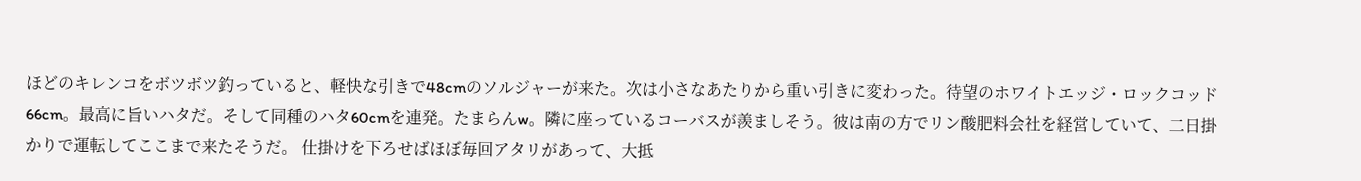ほどのキレンコをボツボツ釣っていると、軽快な引きで48cmのソルジャーが来た。次は小さなあたりから重い引きに変わった。待望のホワイトエッジ・ロックコッド66cm。最高に旨いハタだ。そして同種のハタ60cmを連発。たまらんw。隣に座っているコーバスが羨ましそう。彼は南の方でリン酸肥料会社を経営していて、二日掛かりで運転してここまで来たそうだ。 仕掛けを下ろせばほぼ毎回アタリがあって、大抵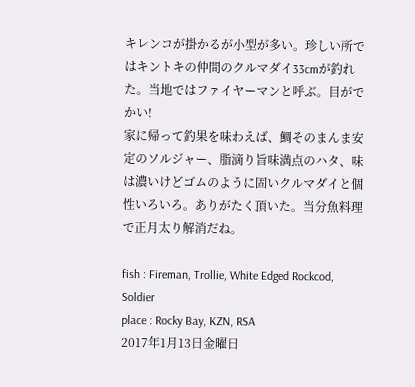キレンコが掛かるが小型が多い。珍しい所ではキントキの仲間のクルマダイ33cmが釣れた。当地ではファイヤーマンと呼ぶ。目がでかい!
家に帰って釣果を味わえば、鯛そのまんま安定のソルジャー、脂滴り旨味満点のハタ、味は濃いけどゴムのように固いクルマダイと個性いろいろ。ありがたく頂いた。当分魚料理で正月太り解消だね。

fish : Fireman, Trollie, White Edged Rockcod, Soldier
place : Rocky Bay, KZN, RSA
2017年1月13日金曜日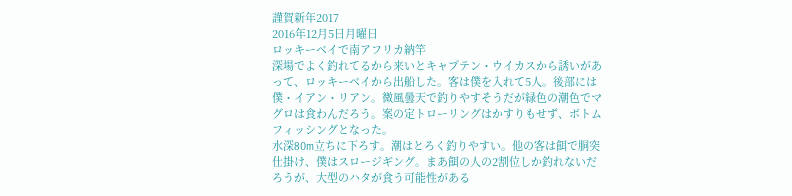謹賀新年2017
2016年12月5日月曜日
ロッキーベイで南アフリカ納竿
深場でよく釣れてるから来いとキャプテン・ウイカスから誘いがあって、ロッキーベイから出船した。客は僕を入れて5人。後部には僕・イアン・リアン。微風曇天で釣りやすそうだが緑色の潮色でマグロは食わんだろう。案の定トローリングはかすりもせず、ボトムフィッシングとなった。
水深80m立ちに下ろす。潮はとろく釣りやすい。他の客は餌で胴突仕掛け、僕はスロージギング。まあ餌の人の2割位しか釣れないだろうが、大型のハタが食う可能性がある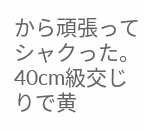から頑張ってシャクった。40cm級交じりで黄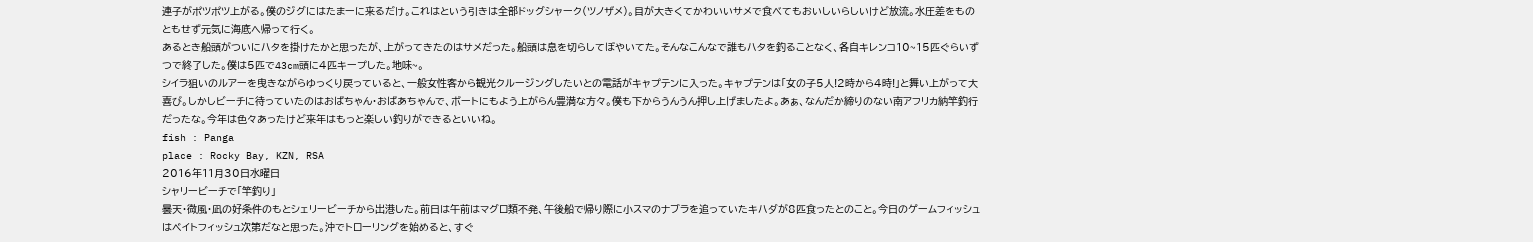連子がポツポツ上がる。僕のジグにはたまーに来るだけ。これはという引きは全部ドッグシャーク(ツノザメ)。目が大きくてかわいいサメで食べてもおいしいらしいけど放流。水圧差をものともせず元気に海底へ帰って行く。
あるとき船頭がついにハタを掛けたかと思ったが、上がってきたのはサメだった。船頭は息を切らしてぼやいてた。そんなこんなで誰もハタを釣ることなく、各自キレンコ10~15匹ぐらいずつで終了した。僕は5匹で43cm頭に4匹キープした。地味~。
シイラ狙いのルアーを曳きながらゆっくり戻っていると、一般女性客から観光クルージングしたいとの電話がキャプテンに入った。キャプテンは「女の子5人!2時から4時!」と舞い上がって大喜び。しかしビーチに待っていたのはおばちゃん・おばあちゃんで、ボートにもよう上がらん豊満な方々。僕も下からうんうん押し上げましたよ。あぁ、なんだか締りのない南アフリカ納竿釣行だったな。今年は色々あったけど来年はもっと楽しい釣りができるといいね。
fish : Panga
place : Rocky Bay, KZN, RSA
2016年11月30日水曜日
シャリービーチで「竿釣り」
曇天・微風・凪の好条件のもとシェリービーチから出港した。前日は午前はマグロ類不発、午後船で帰り際に小スマのナブラを追っていたキハダが8匹食ったとのこと。今日のゲームフィッシュはベイトフィッシュ次第だなと思った。沖でトローリングを始めると、すぐ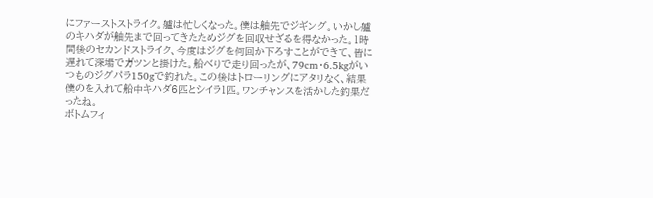にファーストストライク。艫は忙しくなった。僕は舳先でジギング。いかし艫のキハダが舳先まで回ってきたためジグを回収せざるを得なかった。1時間後のセカンドストライク、今度はジグを何回か下ろすことができて、皆に遅れて深場でガツンと掛けた。船べりで走り回ったが、79cm・6.5kgがいつものジグパラ150gで釣れた。この後はトローリングにアタリなく、結果僕のを入れて船中キハダ6匹とシイラ1匹。ワンチャンスを活かした釣果だったね。
ボトムフィ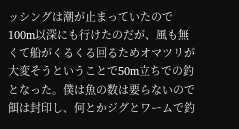ッシングは潮が止まっていたので100m以深にも行けたのだが、風も無くて船がくるくる回るためオマツリが大変そうということで50m立ちでの釣となった。僕は魚の数は要らないので餌は封印し、何とかジグとワームで釣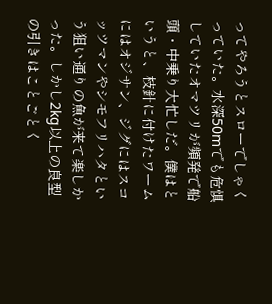ってやろうとスローでしゃくっていた。水深50mでも危惧していたオマツリが頻発で船頭・中乗り大忙しだ。僕はというと、枝針に付けたワームにはオジサン、ジグにはスコッツマンやシモフリハタという狙い通りの魚が来て楽しかった。しかし2kg以上の良型の引きはことごとく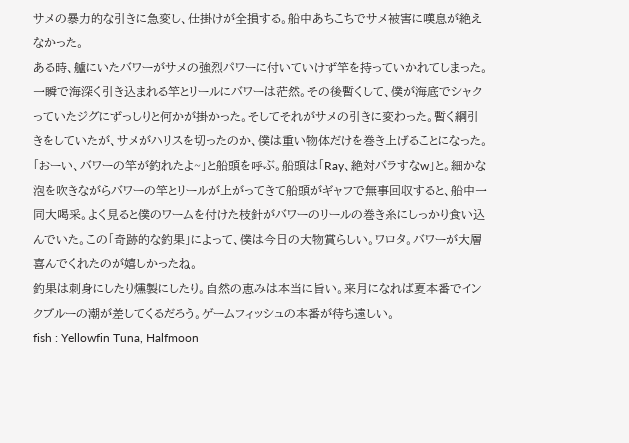サメの暴力的な引きに急変し、仕掛けが全損する。船中あちこちでサメ被害に嘆息が絶えなかった。
ある時、艫にいたバワーがサメの強烈パワーに付いていけず竿を持っていかれてしまった。一瞬で海深く引き込まれる竿とリールにバワーは茫然。その後暫くして、僕が海底でシャクっていたジグにずっしりと何かが掛かった。そしてそれがサメの引きに変わった。暫く綱引きをしていたが、サメがハリスを切ったのか、僕は重い物体だけを巻き上げることになった。「おーい、バワーの竿が釣れたよ~」と船頭を呼ぶ。船頭は「Ray、絶対バラすなw」と。細かな泡を吹きながらバワーの竿とリールが上がってきて船頭がギャフで無事回収すると、船中一同大喝采。よく見ると僕のワームを付けた枝針がバワーのリールの巻き糸にしっかり食い込んでいた。この「奇跡的な釣果」によって、僕は今日の大物賞らしい。ワロタ。バワーが大層喜んでくれたのが嬉しかったね。
釣果は刺身にしたり燻製にしたり。自然の恵みは本当に旨い。来月になれば夏本番でインクブルーの潮が差してくるだろう。ゲームフィッシュの本番が待ち遠しい。
fish : Yellowfin Tuna, Halfmoon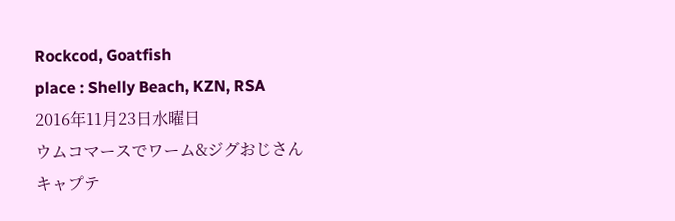Rockcod, Goatfish
place : Shelly Beach, KZN, RSA
2016年11月23日水曜日
ウムコマースでワーム&ジグおじさん
キャプテ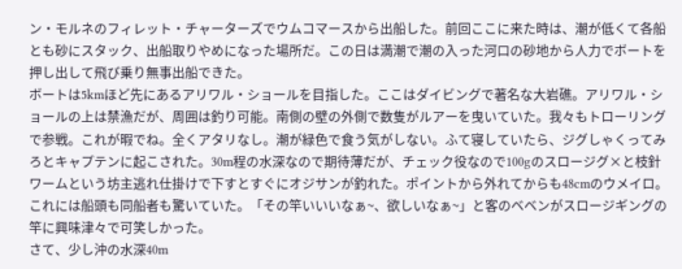ン・モルネのフィレット・チャーターズでウムコマースから出船した。前回ここに来た時は、潮が低くて各船とも砂にスタック、出船取りやめになった場所だ。この日は満潮で潮の入った河口の砂地から人力でボートを押し出して飛び乗り無事出船できた。
ボートは5kmほど先にあるアリワル・ショールを目指した。ここはダイビングで著名な大岩礁。アリワル・ショールの上は禁漁だが、周囲は釣り可能。南側の壁の外側で数隻がルアーを曳いていた。我々もトローリングで参戦。これが暇でね。全くアタリなし。潮が緑色で食う気がしない。ふて寝していたら、ジグしゃくってみろとキャプテンに起こされた。30m程の水深なので期待薄だが、チェック役なので100gのスロージグ×と枝針ワームという坊主逃れ仕掛けで下すとすぐにオジサンが釣れた。ポイントから外れてからも48cmのウメイロ。これには船頭も同船者も驚いていた。「その竿いいいなぁ~、欲しいなぁ~」と客のベベンがスロージギングの竿に興味津々で可笑しかった。
さて、少し沖の水深40m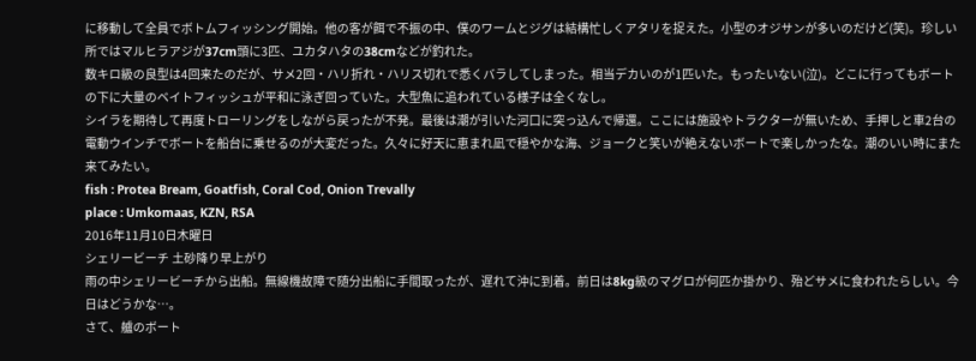に移動して全員でボトムフィッシング開始。他の客が餌で不振の中、僕のワームとジグは結構忙しくアタリを捉えた。小型のオジサンが多いのだけど(笑)。珍しい所ではマルヒラアジが37cm頭に3匹、ユカタハタの38cmなどが釣れた。
数キロ級の良型は4回来たのだが、サメ2回・ハリ折れ・ハリス切れで悉くバラしてしまった。相当デカいのが1匹いた。もったいない(泣)。どこに行ってもボートの下に大量のベイトフィッシュが平和に泳ぎ回っていた。大型魚に追われている様子は全くなし。
シイラを期待して再度トローリングをしながら戻ったが不発。最後は潮が引いた河口に突っ込んで帰還。ここには施設やトラクターが無いため、手押しと車2台の電動ウインチでボートを船台に乗せるのが大変だった。久々に好天に恵まれ凪で穏やかな海、ジョークと笑いが絶えないボートで楽しかったな。潮のいい時にまた来てみたい。
fish : Protea Bream, Goatfish, Coral Cod, Onion Trevally
place : Umkomaas, KZN, RSA
2016年11月10日木曜日
シェリービーチ 土砂降り早上がり
雨の中シェリービーチから出船。無線機故障で随分出船に手間取ったが、遅れて沖に到着。前日は8kg級のマグロが何匹か掛かり、殆どサメに食われたらしい。今日はどうかな…。
さて、艫のボート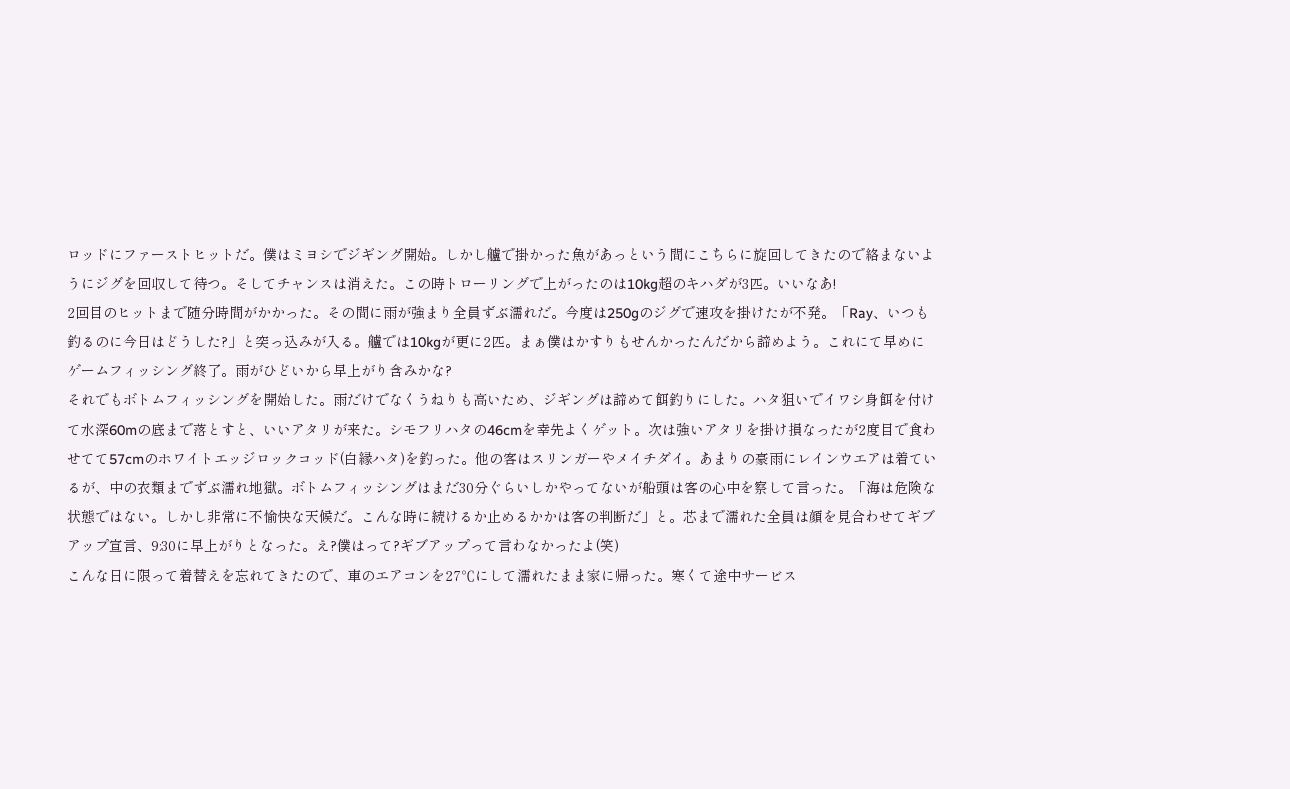ロッドにファーストヒットだ。僕はミヨシでジギング開始。しかし艫で掛かった魚があっという間にこちらに旋回してきたので絡まないようにジグを回収して待つ。そしてチャンスは消えた。この時トローリングで上がったのは10kg超のキハダが3匹。いいなあ!
2回目のヒットまで随分時間がかかった。その間に雨が強まり全員ずぶ濡れだ。今度は250gのジグで速攻を掛けたが不発。「Ray、いつも釣るのに今日はどうした?」と突っ込みが入る。艫では10kgが更に2匹。まぁ僕はかすりもせんかったんだから諦めよう。これにて早めにゲームフィッシング終了。雨がひどいから早上がり含みかな?
それでもボトムフィッシングを開始した。雨だけでなくうねりも高いため、ジギングは諦めて餌釣りにした。ハタ狙いでイワシ身餌を付けて水深60mの底まで落とすと、いいアタリが来た。シモフリハタの46cmを幸先よくゲット。次は強いアタリを掛け損なったが2度目で食わせてて57cmのホワイトエッジロックコッド(白縁ハタ)を釣った。他の客はスリンガーやメイチダイ。あまりの豪雨にレインウエアは着ているが、中の衣類までずぶ濡れ地獄。ボトムフィッシングはまだ30分ぐらいしかやってないが船頭は客の心中を察して言った。「海は危険な状態ではない。しかし非常に不愉快な天候だ。こんな時に続けるか止めるかかは客の判断だ」と。芯まで濡れた全員は顔を見合わせてギブアップ宣言、9:30に早上がりとなった。え?僕はって?ギブアップって言わなかったよ(笑)
こんな日に限って着替えを忘れてきたので、車のエアコンを27℃にして濡れたまま家に帰った。寒くて途中サービス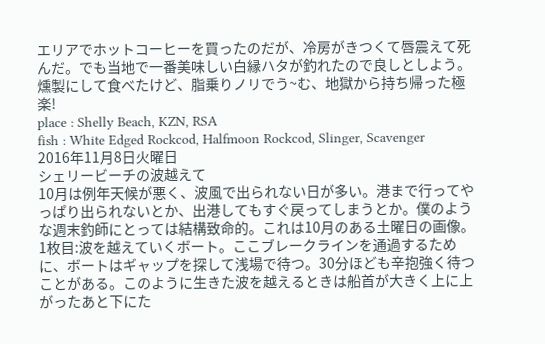エリアでホットコーヒーを買ったのだが、冷房がきつくて唇震えて死んだ。でも当地で一番美味しい白縁ハタが釣れたので良しとしよう。燻製にして食べたけど、脂乗りノリでう~む、地獄から持ち帰った極楽!
place : Shelly Beach, KZN, RSA
fish : White Edged Rockcod, Halfmoon Rockcod, Slinger, Scavenger
2016年11月8日火曜日
シェリービーチの波越えて
10月は例年天候が悪く、波風で出られない日が多い。港まで行ってやっぱり出られないとか、出港してもすぐ戻ってしまうとか。僕のような週末釣師にとっては結構致命的。これは10月のある土曜日の画像。
1枚目:波を越えていくボート。ここブレークラインを通過するために、ボートはギャップを探して浅場で待つ。30分ほども辛抱強く待つことがある。このように生きた波を越えるときは船首が大きく上に上がったあと下にた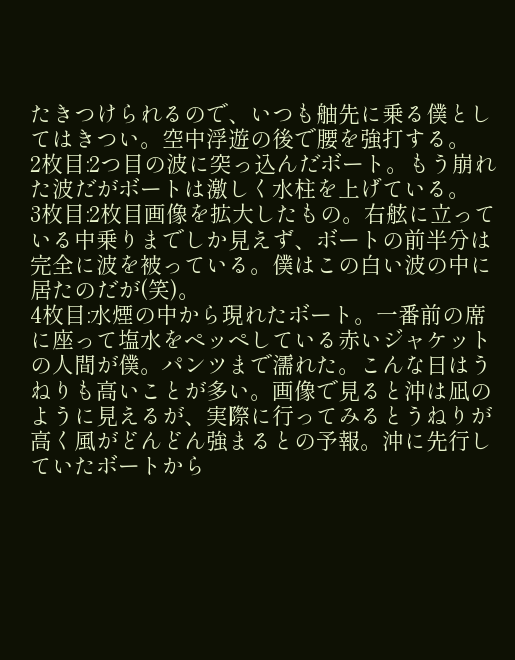たきつけられるので、いつも舳先に乗る僕としてはきつい。空中浮遊の後で腰を強打する。
2枚目:2つ目の波に突っ込んだボート。もう崩れた波だがボートは激しく水柱を上げている。
3枚目:2枚目画像を拡大したもの。右舷に立っている中乗りまでしか見えず、ボートの前半分は完全に波を被っている。僕はこの白い波の中に居たのだが(笑)。
4枚目:水煙の中から現れたボート。一番前の席に座って塩水をペッペしている赤いジャケットの人間が僕。パンツまで濡れた。こんな日はうねりも高いことが多い。画像で見ると沖は凪のように見えるが、実際に行ってみるとうねりが高く風がどんどん強まるとの予報。沖に先行していたボートから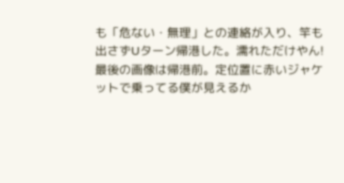も「危ない・無理」との連絡が入り、竿も出さずUターン帰港した。濡れただけやん!
最後の画像は帰港前。定位置に赤いジャケットで乗ってる僕が見えるか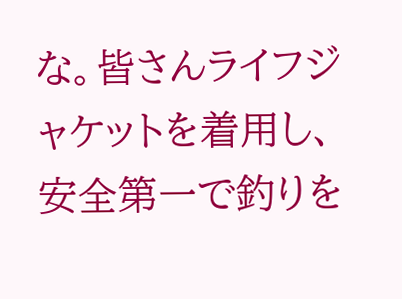な。皆さんライフジャケットを着用し、安全第一で釣りを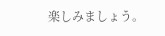楽しみましょう。